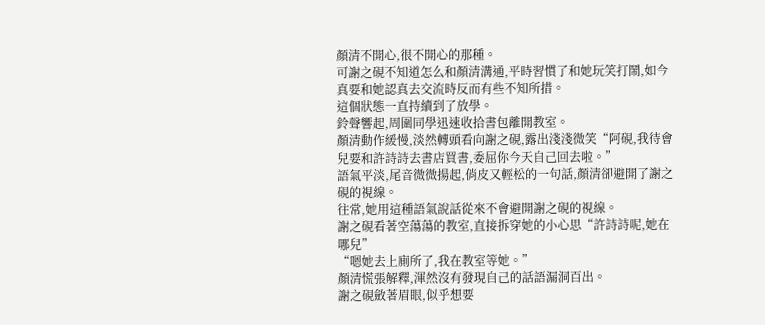顏清不開心,很不開心的那種。
可謝之硯不知道怎么和顏清溝通,平時習慣了和她玩笑打鬧,如今真要和她認真去交流時反而有些不知所措。
這個狀態一直持續到了放學。
鈴聲響起,周圍同學迅速收拾書包離開教室。
顏清動作緩慢,淡然轉頭看向謝之硯,露出淺淺微笑“阿硯,我待會兒要和許詩詩去書店買書,委屈你今天自己回去啦。”
語氣平淡,尾音微微揚起,俏皮又輕松的一句話,顏清卻避開了謝之硯的視線。
往常,她用這種語氣說話從來不會避開謝之硯的視線。
謝之硯看著空蕩蕩的教室,直接拆穿她的小心思“許詩詩呢,她在哪兒”
“嗯她去上廁所了,我在教室等她。”
顏清慌張解釋,渾然沒有發現自己的話語漏洞百出。
謝之硯斂著眉眼,似乎想要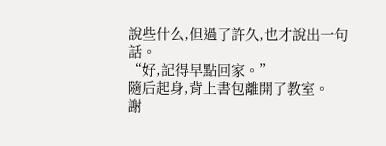說些什么,但過了許久,也才說出一句話。
“好,記得早點回家。”
隨后起身,背上書包離開了教室。
謝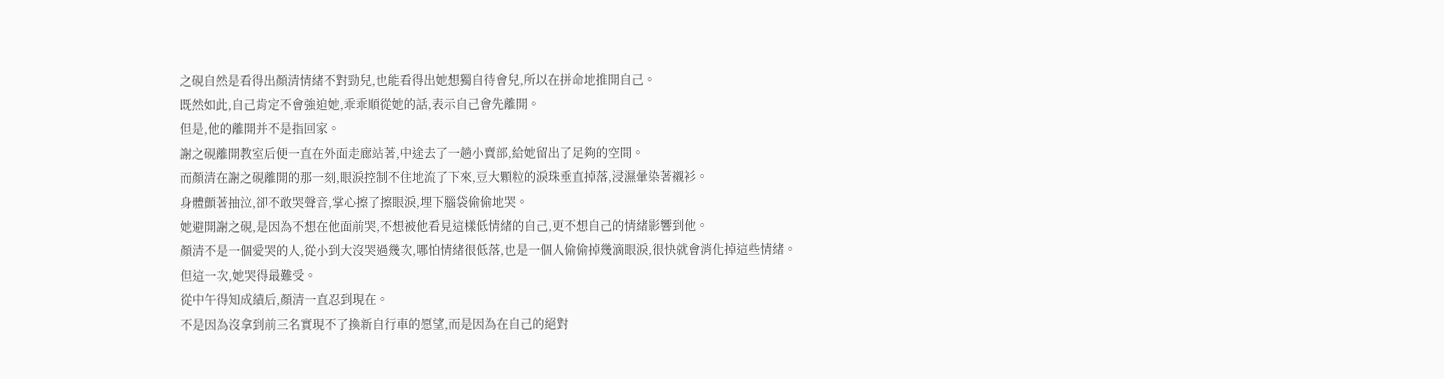之硯自然是看得出顏清情緒不對勁兒,也能看得出她想獨自待會兒,所以在拼命地推開自己。
既然如此,自己肯定不會強迫她,乖乖順從她的話,表示自己會先離開。
但是,他的離開并不是指回家。
謝之硯離開教室后便一直在外面走廊站著,中途去了一趟小賣部,給她留出了足夠的空間。
而顏清在謝之硯離開的那一刻,眼淚控制不住地流了下來,豆大顆粒的淚珠垂直掉落,浸濕暈染著襯衫。
身體顫著抽泣,卻不敢哭聲音,掌心擦了擦眼淚,埋下腦袋偷偷地哭。
她避開謝之硯,是因為不想在他面前哭,不想被他看見這樣低情緒的自己,更不想自己的情緒影響到他。
顏清不是一個愛哭的人,從小到大沒哭過幾次,哪怕情緒很低落,也是一個人偷偷掉幾滴眼淚,很快就會消化掉這些情緒。
但這一次,她哭得最難受。
從中午得知成績后,顏清一直忍到現在。
不是因為沒拿到前三名實現不了換新自行車的愿望,而是因為在自己的絕對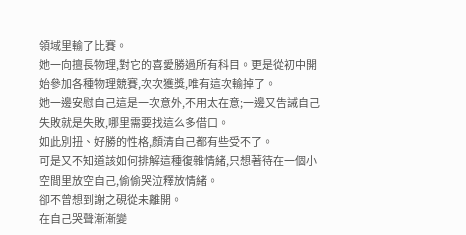領域里輸了比賽。
她一向擅長物理,對它的喜愛勝過所有科目。更是從初中開始參加各種物理競賽,次次獲獎,唯有這次輸掉了。
她一邊安慰自己這是一次意外,不用太在意;一邊又告誡自己失敗就是失敗,哪里需要找這么多借口。
如此別扭、好勝的性格,顏清自己都有些受不了。
可是又不知道該如何排解這種復雜情緒,只想著待在一個小空間里放空自己,偷偷哭泣釋放情緒。
卻不曾想到謝之硯從未離開。
在自己哭聲漸漸變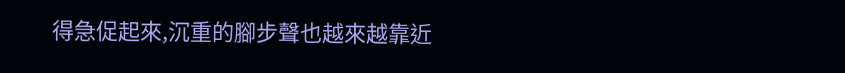得急促起來,沉重的腳步聲也越來越靠近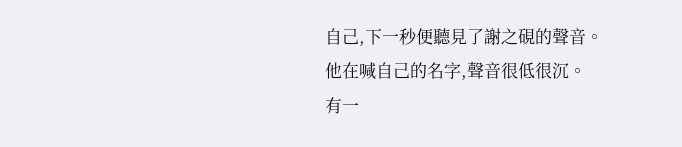自己,下一秒便聽見了謝之硯的聲音。
他在喊自己的名字,聲音很低很沉。
有一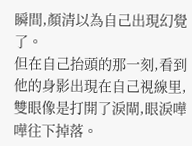瞬間,顏清以為自己出現幻覺了。
但在自己抬頭的那一刻,看到他的身影出現在自己視線里,雙眼像是打開了淚閘,眼淚嘩嘩往下掉落。